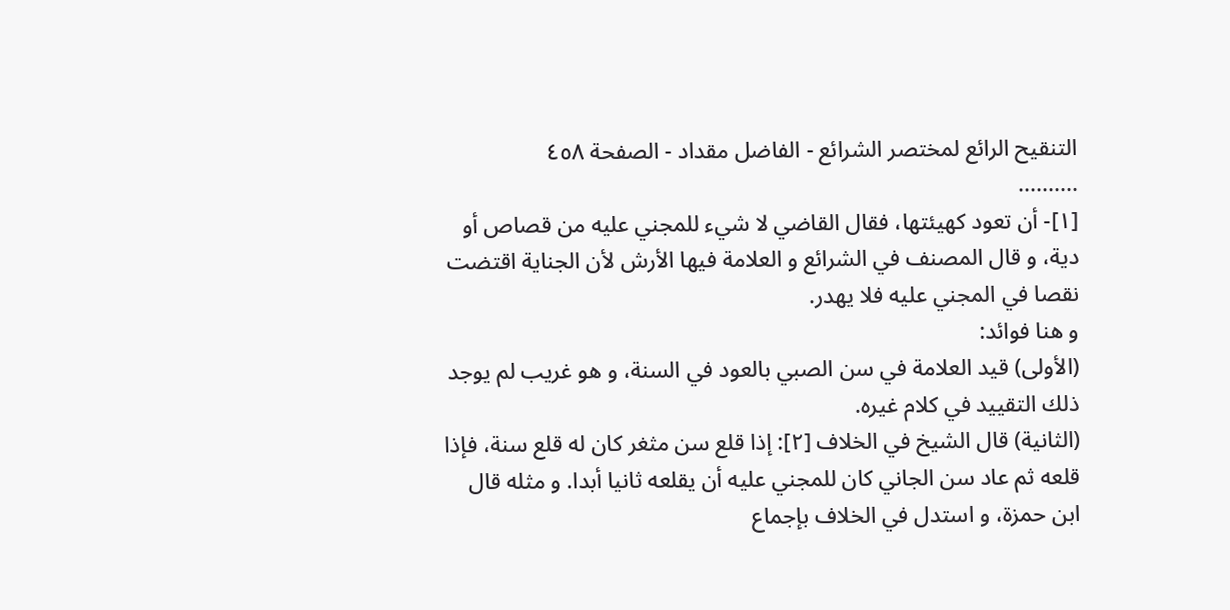التنقيح الرائع لمختصر الشرائع - الفاضل مقداد - الصفحة ٤٥٨
..........
[١]- أن تعود كهيئتها، فقال القاضي لا شيء للمجني عليه من قصاص أو دية، و قال المصنف في الشرائع و العلامة فيها الأرش لأن الجناية اقتضت نقصا في المجني عليه فلا يهدر.
و هنا فوائد:
(الأولى) قيد العلامة في سن الصبي بالعود في السنة، و هو غريب لم يوجد ذلك التقييد في كلام غيره.
(الثانية) قال الشيخ في الخلاف [٢]: إذا قلع سن مثغر كان له قلع سنة، فإذا قلعه ثم عاد سن الجاني كان للمجني عليه أن يقلعه ثانيا أبدا. و مثله قال ابن حمزة، و استدل في الخلاف بإجماع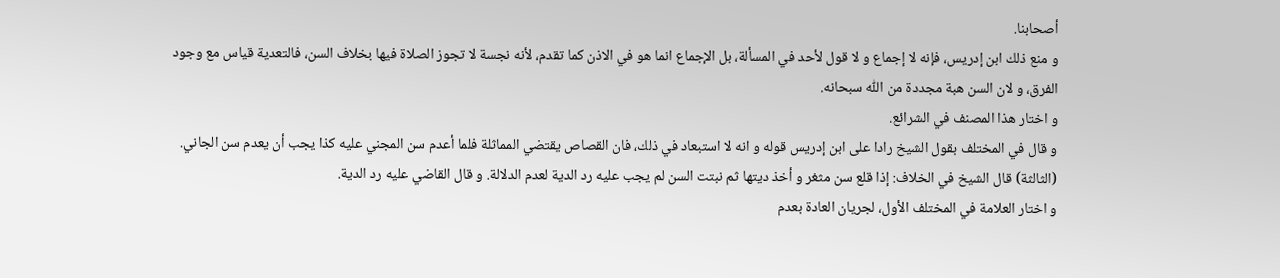أصحابنا.
و منع ذلك ابن إدريس، فإنه لا إجماع و لا قول لأحد في المسألة، بل الإجماع انما هو في الاذن كما تقدم، لأنه نجسة لا تجوز الصلاة فيها بخلاف السن، فالتعدية قياس مع وجود الفرق، و لان السن هبة مجددة من اللّٰه سبحانه.
و اختار هذا المصنف في الشرائع.
و قال في المختلف بقول الشيخ رادا على ابن إدريس قوله و انه لا استبعاد في ذلك، فان القصاص يقتضي المماثلة فلما أعدم سن المجني عليه كذا يجب أن يعدم سن الجاني.
(الثالثة) قال الشيخ في الخلاف: إذا قلع سن مثغر و أخذ ديتها ثم نبتت السن لم يجب عليه رد الدية لعدم الدلالة. و قال القاضي عليه رد الدية.
و اختار العلامة في المختلف الأول، لجريان العادة بعدم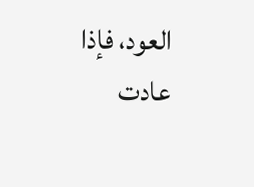العود، فإذا عادت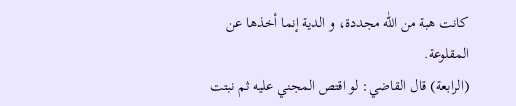كانت هبة من اللّٰه مجددة، و الدية إنما أخذها عن المقلوعة.
(الرابعة) قال القاضي: لو اقتص المجني عليه ثم نبتت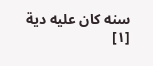سنه كان عليه دية
[١]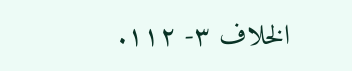الخلاف ٣- ١١٢.